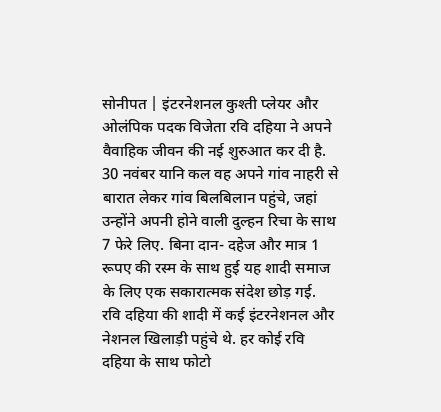सोनीपत | इंटरनेशनल कुश्ती प्लेयर और ओलंपिक पदक विजेता रवि दहिया ने अपने वैवाहिक जीवन की नई शुरुआत कर दी है. 30 नवंबर यानि कल वह अपने गांव नाहरी से बारात लेकर गांव बिलबिलान पहुंचे, जहां उन्होंने अपनी होने वाली दुल्हन रिचा के साथ 7 फेरे लिए. बिना दान- दहेज और मात्र 1 रूपए की रस्म के साथ हुई यह शादी समाज के लिए एक सकारात्मक संदेश छोड़ गई.
रवि दहिया की शादी में कई इंटरनेशनल और नेशनल खिलाड़ी पहुंचे थे. हर कोई रवि दहिया के साथ फोटो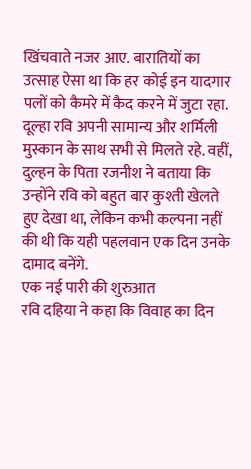खिंचवाते नजर आए. बारातियों का उत्साह ऐसा था कि हर कोई इन यादगार पलों को कैमरे में कैद करने में जुटा रहा. दूल्हा रवि अपनी सामान्य और शर्मिली मुस्कान के साथ सभी से मिलते रहे. वहीं, दुल्हन के पिता रजनीश ने बताया कि उन्होंने रवि को बहुत बार कुश्ती खेलते हुए देखा था, लेकिन कभी कल्पना नहीं की थी कि यही पहलवान एक दिन उनके दामाद बनेंगे.
एक नई पारी की शुरुआत
रवि दहिया ने कहा कि विवाह का दिन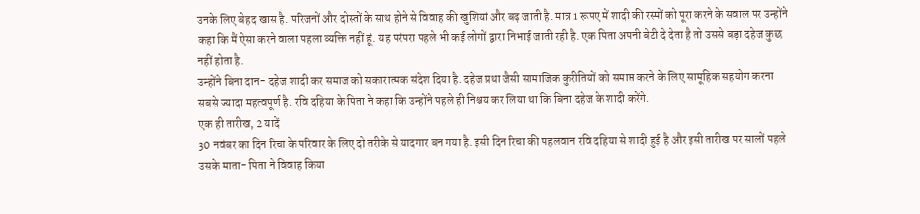उनके लिए बेहद खास है. परिजनों और दोस्तों के साथ होने से विवाह की खुशियां और बढ़ जाती है. मात्र 1 रूपए में शादी की रस्मों को पूरा करने के सवाल पर उन्होंने कहा कि मैं ऐसा करने वाला पहला व्यक्ति नहीं हूं. यह परंपरा पहले भी कई लोगों द्वारा निभाई जाती रही है. एक पिता अपनी बेटी दे देता है तो उससे बड़ा दहेज कुछ नहीं होता है.
उन्होंने बिना दान- दहेज शादी कर समाज को सकारात्मक संदेश दिया है. दहेज प्रथा जैसी सामाजिक कुरीतियों को समाप्त करने के लिए सामूहिक सहयोग करना सबसे ज्यादा महत्वपूर्ण है. रवि दहिया के पिता ने कहा कि उन्होंने पहले ही निश्चय कर लिया था कि बिना दहेज के शादी करेंगे.
एक ही तारीख, 2 यादें
30 नवंबर का दिन रिचा के परिवार के लिए दो तरीके से यादगार बन गया है. इसी दिन रिचा की पहलवान रवि दहिया से शादी हुई है और इसी तारीख पर सालों पहले उसके माता- पिता ने विवाह किया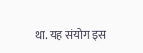था. यह संयोग इस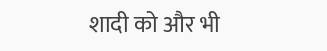शादी को और भी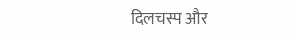दिलचस्प और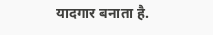यादगार बनाता है.